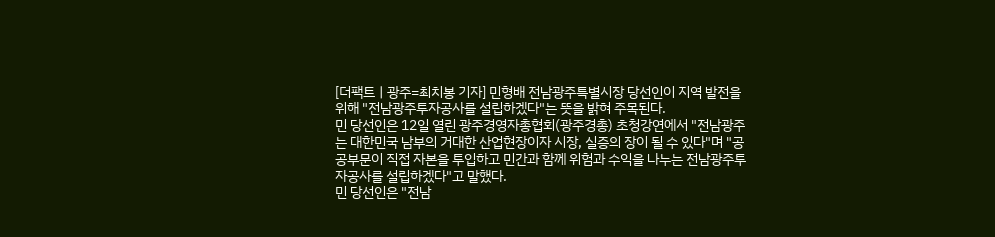[더팩트ㅣ광주=최치봉 기자] 민형배 전남광주특별시장 당선인이 지역 발전을 위해 "전남광주투자공사를 설립하겠다"는 뜻을 밝혀 주목된다.
민 당선인은 12일 열린 광주경영자총협회(광주경총) 초청강연에서 "전남광주는 대한민국 남부의 거대한 산업현장이자 시장, 실증의 장이 될 수 있다"며 "공공부문이 직접 자본을 투입하고 민간과 함께 위험과 수익을 나누는 전남광주투자공사를 설립하겠다"고 말했다.
민 당선인은 "전남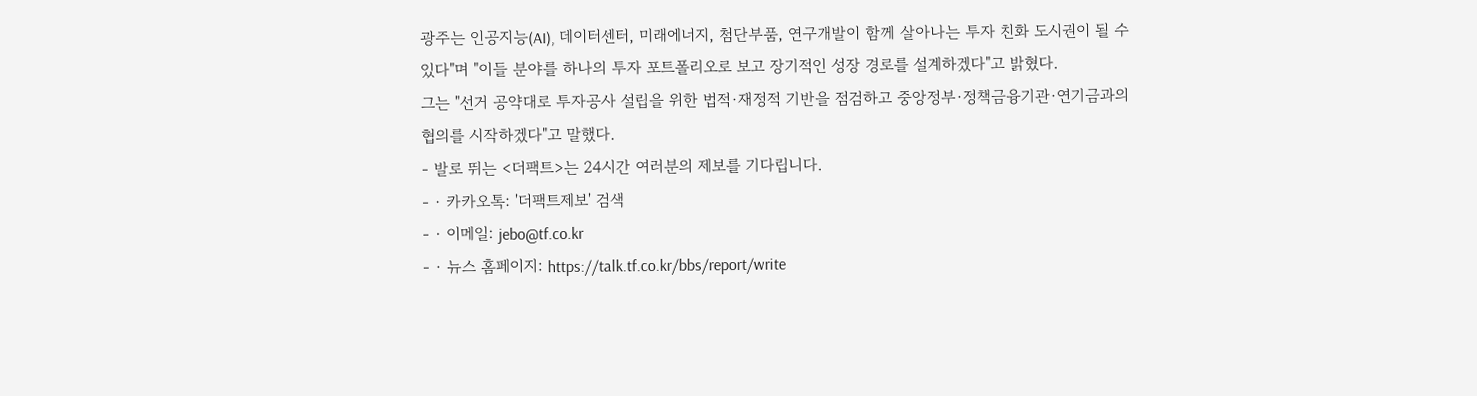광주는 인공지능(AI), 데이터센터, 미래에너지, 첨단부품, 연구개발이 함께 살아나는 투자 친화 도시권이 될 수 있다"며 "이들 분야를 하나의 투자 포트폴리오로 보고 장기적인 성장 경로를 설계하겠다"고 밝혔다.
그는 "선거 공약대로 투자공사 설립을 위한 법적·재정적 기반을 점검하고 중앙정부·정책금융기관·연기금과의 협의를 시작하겠다"고 말했다.
- 발로 뛰는 <더팩트>는 24시간 여러분의 제보를 기다립니다.
- · 카카오톡: '더팩트제보' 검색
- · 이메일: jebo@tf.co.kr
- · 뉴스 홈페이지: https://talk.tf.co.kr/bbs/report/write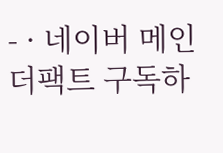- · 네이버 메인 더팩트 구독하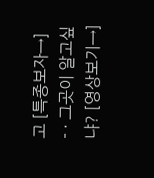고 [특종보자→]
- · 그곳이 알고싶냐? [영상보기→]